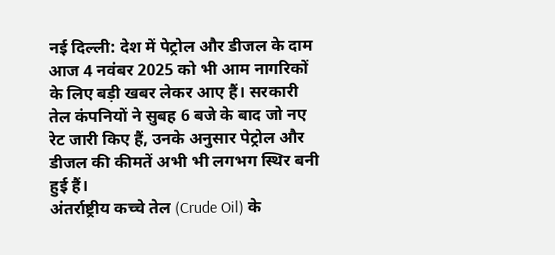नई दिल्ली: देश में पेट्रोल और डीजल के दाम आज 4 नवंबर 2025 को भी आम नागरिकों के लिए बड़ी खबर लेकर आए हैं। सरकारी तेल कंपनियों ने सुबह 6 बजे के बाद जो नए रेट जारी किए हैं, उनके अनुसार पेट्रोल और डीजल की कीमतें अभी भी लगभग स्थिर बनी हुई हैं।
अंतर्राष्ट्रीय कच्चे तेल (Crude Oil) के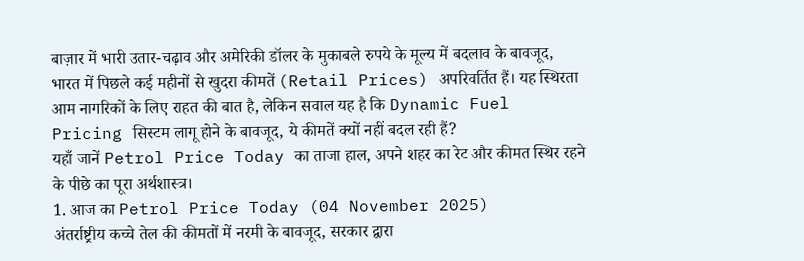बाज़ार में भारी उतार-चढ़ाव और अमेरिकी डॉलर के मुकाबले रुपये के मूल्य में बदलाव के बावजूद, भारत में पिछले कई महीनों से खुदरा कीमतें (Retail Prices) अपरिवर्तित हैं। यह स्थिरता आम नागरिकों के लिए राहत की बात है, लेकिन सवाल यह है कि Dynamic Fuel Pricing सिस्टम लागू होने के बावजूद, ये कीमतें क्यों नहीं बदल रही हैं?
यहाँ जानें Petrol Price Today का ताजा हाल, अपने शहर का रेट और कीमत स्थिर रहने के पीछे का पूरा अर्थशास्त्र।
1. आज का Petrol Price Today (04 November 2025)
अंतर्राष्ट्रीय कच्चे तेल की कीमतों में नरमी के बावजूद, सरकार द्वारा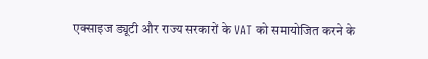एक्साइज ड्यूटी और राज्य सरकारों के VAT को समायोजित करने के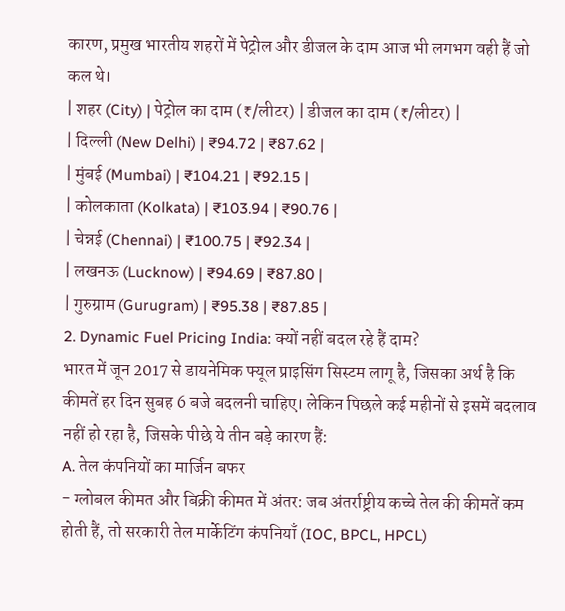कारण, प्रमुख भारतीय शहरों में पेट्रोल और डीजल के दाम आज भी लगभग वही हैं जो कल थे।
| शहर (City) | पेट्रोल का दाम (₹/लीटर) | डीजल का दाम (₹/लीटर) |
| दिल्ली (New Delhi) | ₹94.72 | ₹87.62 |
| मुंबई (Mumbai) | ₹104.21 | ₹92.15 |
| कोलकाता (Kolkata) | ₹103.94 | ₹90.76 |
| चेन्नई (Chennai) | ₹100.75 | ₹92.34 |
| लखनऊ (Lucknow) | ₹94.69 | ₹87.80 |
| गुरुग्राम (Gurugram) | ₹95.38 | ₹87.85 |
2. Dynamic Fuel Pricing India: क्यों नहीं बदल रहे हैं दाम?
भारत में जून 2017 से डायनेमिक फ्यूल प्राइसिंग सिस्टम लागू है, जिसका अर्थ है कि कीमतें हर दिन सुबह 6 बजे बदलनी चाहिए। लेकिन पिछले कई महीनों से इसमें बदलाव नहीं हो रहा है, जिसके पीछे ये तीन बड़े कारण हैं:
A. तेल कंपनियों का मार्जिन बफर
- ग्लोबल कीमत और बिक्री कीमत में अंतर: जब अंतर्राष्ट्रीय कच्चे तेल की कीमतें कम होती हैं, तो सरकारी तेल मार्केटिंग कंपनियाँ (IOC, BPCL, HPCL)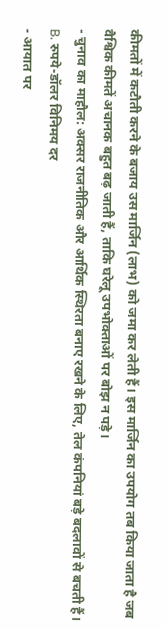कीमतों में कटौती करने के बजाय उस मार्जिन (लाभ) को जमा कर लेती हैं। इस मार्जिन का उपयोग तब किया जाता है जब वैश्विक कीमतें अचानक बहुत बढ़ जाती हैं, ताकि घरेलू उपभोक्ताओं पर बोझ न पड़े।
- चुनाव का माहौल: अक्सर राजनीतिक और आर्थिक स्थिरता बनाए रखने के लिए, तेल कंपनियां बड़े बदलावों से बचती हैं।
B. रुपये-डॉलर विनिमय दर
- आयात पर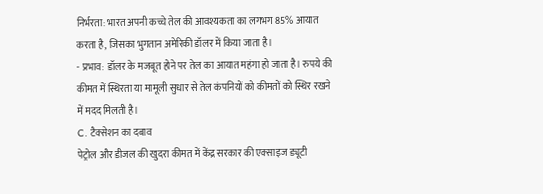निर्भरता: भारत अपनी कच्चे तेल की आवश्यकता का लगभग 85% आयात करता है, जिसका भुगतान अमेरिकी डॉलर में किया जाता है।
- प्रभाव: डॉलर के मजबूत होने पर तेल का आयात महंगा हो जाता है। रुपये की कीमत में स्थिरता या मामूली सुधार से तेल कंपनियों को कीमतों को स्थिर रखने में मदद मिलती है।
C. टैक्सेशन का दबाव
पेट्रोल और डीजल की खुदरा कीमत में केंद्र सरकार की एक्साइज ड्यूटी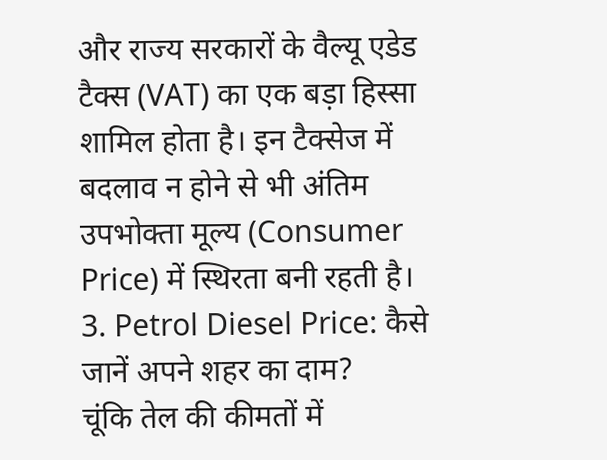और राज्य सरकारों के वैल्यू एडेड टैक्स (VAT) का एक बड़ा हिस्सा शामिल होता है। इन टैक्सेज में बदलाव न होने से भी अंतिम उपभोक्ता मूल्य (Consumer Price) में स्थिरता बनी रहती है।
3. Petrol Diesel Price: कैसे जानें अपने शहर का दाम?
चूंकि तेल की कीमतों में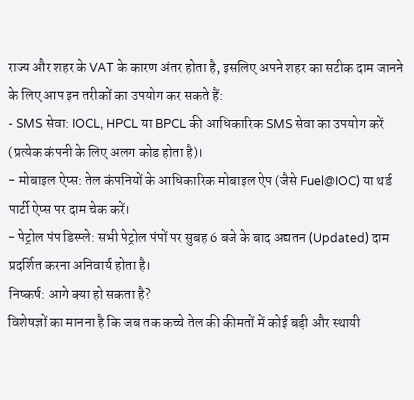राज्य और शहर के VAT के कारण अंतर होता है, इसलिए अपने शहर का सटीक दाम जानने के लिए आप इन तरीकों का उपयोग कर सकते हैं:
- SMS सेवा: IOCL, HPCL या BPCL की आधिकारिक SMS सेवा का उपयोग करें (प्रत्येक कंपनी के लिए अलग कोड होता है)।
- मोबाइल ऐप्स: तेल कंपनियों के आधिकारिक मोबाइल ऐप (जैसे Fuel@IOC) या थर्ड पार्टी ऐप्स पर दाम चेक करें।
- पेट्रोल पंप डिस्प्ले: सभी पेट्रोल पंपों पर सुबह 6 बजे के बाद अद्यतन (Updated) दाम प्रदर्शित करना अनिवार्य होता है।
निष्कर्ष: आगे क्या हो सकता है?
विशेषज्ञों का मानना है कि जब तक कच्चे तेल की कीमतों में कोई बड़ी और स्थायी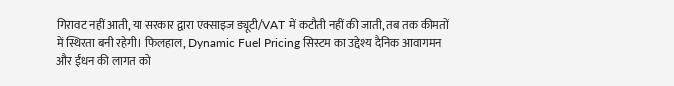गिरावट नहीं आती, या सरकार द्वारा एक्साइज ड्यूटी/VAT में कटौती नहीं की जाती, तब तक कीमतों में स्थिरता बनी रहेगी। फिलहाल, Dynamic Fuel Pricing सिस्टम का उद्देश्य दैनिक आवागमन और ईंधन की लागत को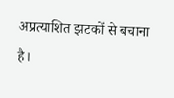अप्रत्याशित झटकों से बचाना है।